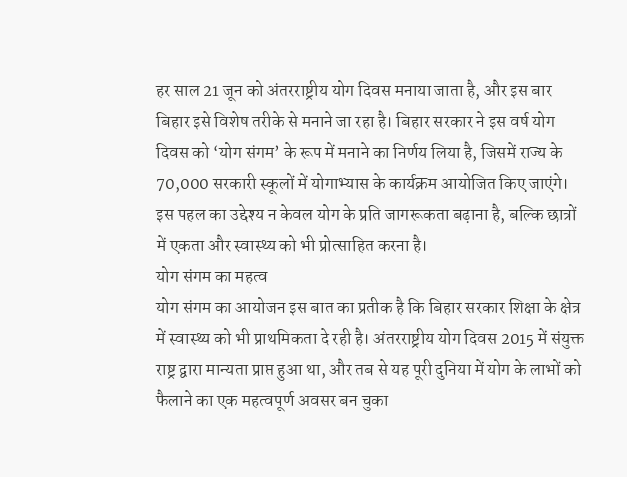हर साल 21 जून को अंतरराष्ट्रीय योग दिवस मनाया जाता है, और इस बार बिहार इसे विशेष तरीके से मनाने जा रहा है। बिहार सरकार ने इस वर्ष योग दिवस को ‘योग संगम’ के रूप में मनाने का निर्णय लिया है, जिसमें राज्य के 70,000 सरकारी स्कूलों में योगाभ्यास के कार्यक्रम आयोजित किए जाएंगे। इस पहल का उद्देश्य न केवल योग के प्रति जागरूकता बढ़ाना है, बल्कि छात्रों में एकता और स्वास्थ्य को भी प्रोत्साहित करना है।
योग संगम का महत्व
योग संगम का आयोजन इस बात का प्रतीक है कि बिहार सरकार शिक्षा के क्षेत्र में स्वास्थ्य को भी प्राथमिकता दे रही है। अंतरराष्ट्रीय योग दिवस 2015 में संयुक्त राष्ट्र द्वारा मान्यता प्राप्त हुआ था, और तब से यह पूरी दुनिया में योग के लाभों को फैलाने का एक महत्वपूर्ण अवसर बन चुका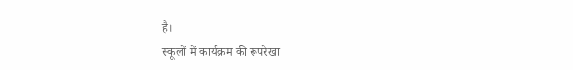है।
स्कूलों में कार्यक्रम की रूपरेखा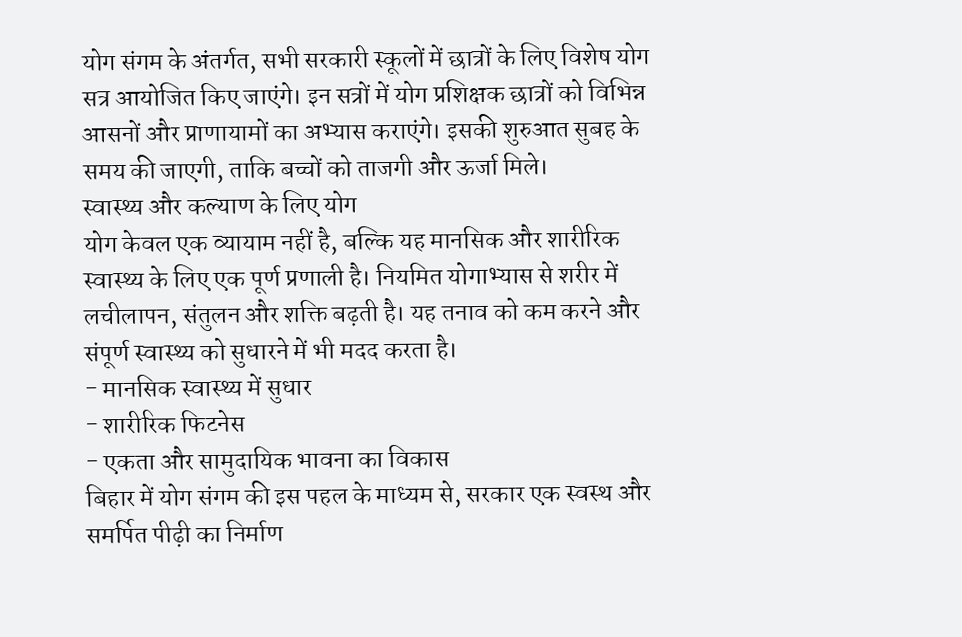योग संगम के अंतर्गत, सभी सरकारी स्कूलों में छात्रों के लिए विशेष योग सत्र आयोजित किए जाएंगे। इन सत्रों में योग प्रशिक्षक छात्रों को विभिन्न आसनों और प्राणायामों का अभ्यास कराएंगे। इसकी शुरुआत सुबह के समय की जाएगी, ताकि बच्चों को ताजगी और ऊर्जा मिले।
स्वास्थ्य और कल्याण के लिए योग
योग केवल एक व्यायाम नहीं है, बल्कि यह मानसिक और शारीरिक स्वास्थ्य के लिए एक पूर्ण प्रणाली है। नियमित योगाभ्यास से शरीर में लचीलापन, संतुलन और शक्ति बढ़ती है। यह तनाव को कम करने और संपूर्ण स्वास्थ्य को सुधारने में भी मदद करता है।
- मानसिक स्वास्थ्य में सुधार
- शारीरिक फिटनेस
- एकता और सामुदायिक भावना का विकास
बिहार में योग संगम की इस पहल के माध्यम से, सरकार एक स्वस्थ और समर्पित पीढ़ी का निर्माण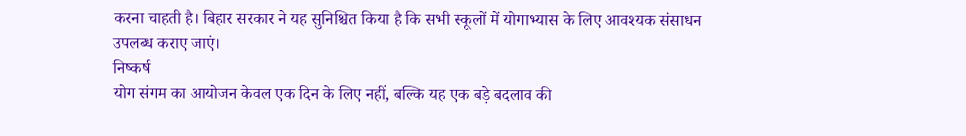करना चाहती है। बिहार सरकार ने यह सुनिश्चित किया है कि सभी स्कूलों में योगाभ्यास के लिए आवश्यक संसाधन उपलब्ध कराए जाएं।
निष्कर्ष
योग संगम का आयोजन केवल एक दिन के लिए नहीं, बल्कि यह एक बड़े बदलाव की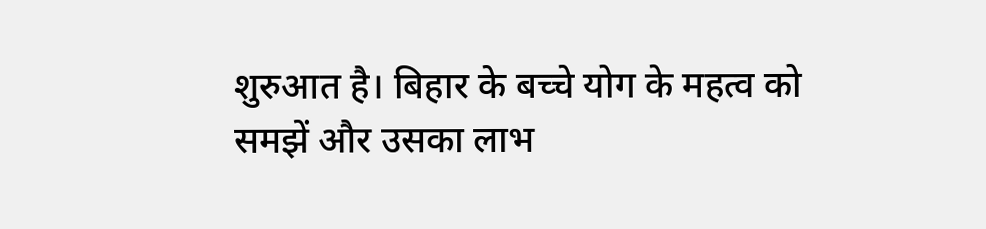शुरुआत है। बिहार के बच्चे योग के महत्व को समझें और उसका लाभ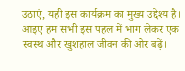उठाएं, यही इस कार्यक्रम का मुख्य उद्देश्य है। आइए हम सभी इस पहल में भाग लेकर एक स्वस्थ और खुशहाल जीवन की ओर बढ़ें।